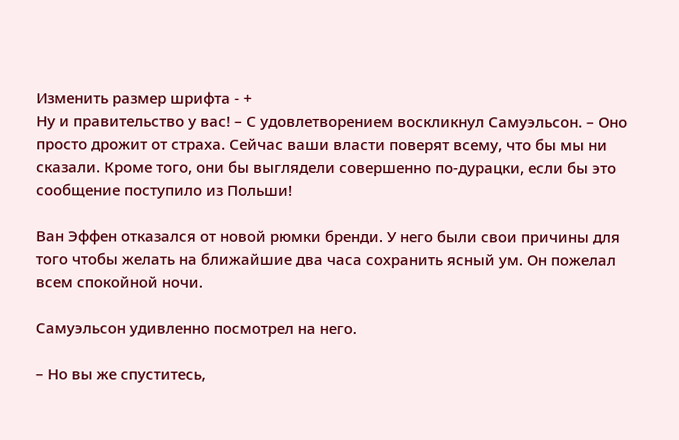Изменить размер шрифта - +
Ну и правительство у вас! – С удовлетворением воскликнул Самуэльсон. – Оно просто дрожит от страха. Сейчас ваши власти поверят всему, что бы мы ни сказали. Кроме того, они бы выглядели совершенно по‑дурацки, если бы это сообщение поступило из Польши!

Ван Эффен отказался от новой рюмки бренди. У него были свои причины для того чтобы желать на ближайшие два часа сохранить ясный ум. Он пожелал всем спокойной ночи.

Самуэльсон удивленно посмотрел на него.

– Но вы же спуститесь,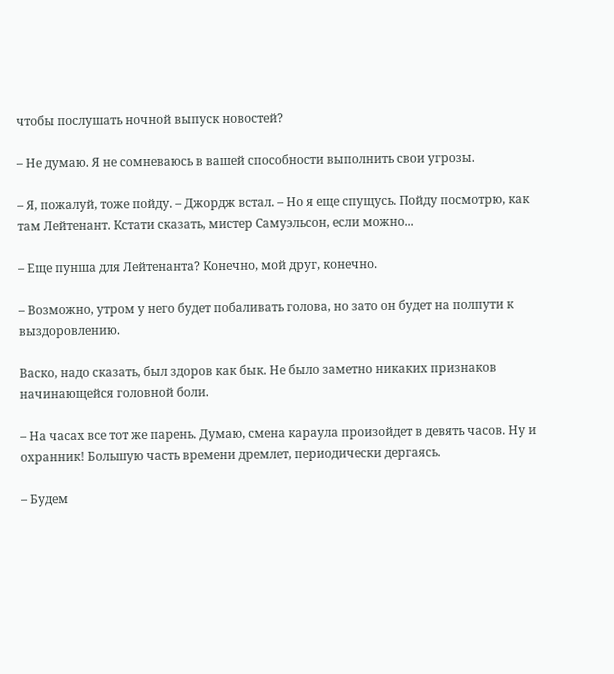чтобы послушать ночной выпуск новостей?

– Не думаю. Я не сомневаюсь в вашей способности выполнить свои угрозы.

– Я, пожалуй, тоже пойду. – Джордж встал. – Но я еще спущусь. Пойду посмотрю, как там Лейтенант. Кстати сказать, мистер Самуэльсон, если можно...

– Еще пунша для Лейтенанта? Конечно, мой друг, конечно.

– Возможно, утром у него будет побаливать голова, но зато он будет на полпути к выздоровлению.

Васко, надо сказать, был здоров как бык. Не было заметно никаких признаков начинающейся головной боли.

– На часах все тот же парень. Думаю, смена караула произойдет в девять часов. Ну и охранник! Большую часть времени дремлет, периодически дергаясь.

– Будем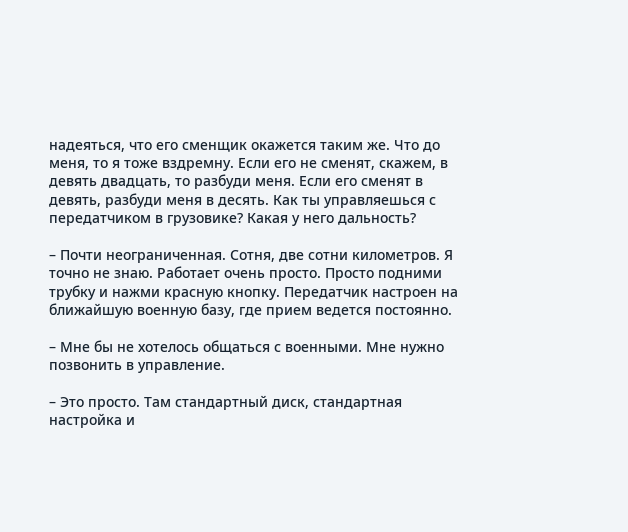надеяться, что его сменщик окажется таким же. Что до меня, то я тоже вздремну. Если его не сменят, скажем, в девять двадцать, то разбуди меня. Если его сменят в девять, разбуди меня в десять. Как ты управляешься с передатчиком в грузовике? Какая у него дальность?

– Почти неограниченная. Сотня, две сотни километров. Я точно не знаю. Работает очень просто. Просто подними трубку и нажми красную кнопку. Передатчик настроен на ближайшую военную базу, где прием ведется постоянно.

– Мне бы не хотелось общаться с военными. Мне нужно позвонить в управление.

– Это просто. Там стандартный диск, стандартная настройка и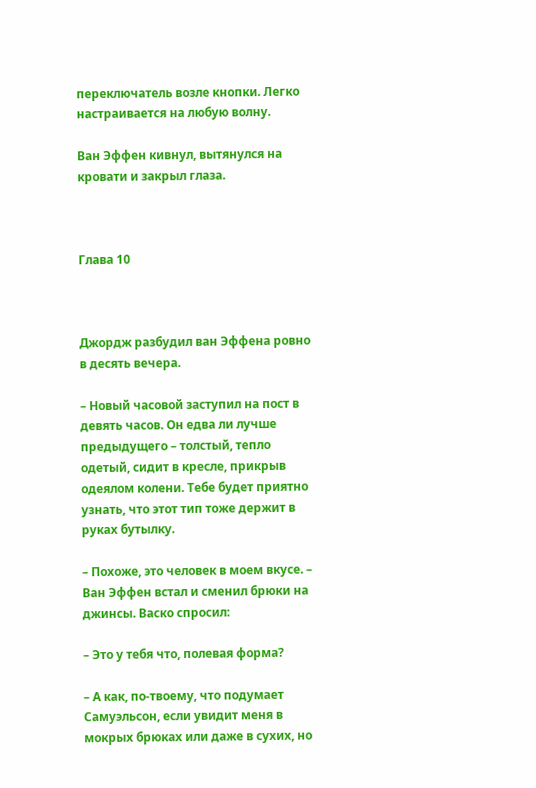переключатель возле кнопки. Легко настраивается на любую волну.

Ван Эффен кивнул, вытянулся на кровати и закрыл глаза.



Глава 10



Джордж разбудил ван Эффена ровно в десять вечера.

– Новый часовой заступил на пост в девять часов. Он едва ли лучше предыдущего – толстый, тепло одетый, сидит в кресле, прикрыв одеялом колени. Тебе будет приятно узнать, что этот тип тоже держит в руках бутылку.

– Похоже, это человек в моем вкусе. – Ван Эффен встал и сменил брюки на джинсы. Васко спросил:

– Это у тебя что, полевая форма?

– А как, по‑твоему, что подумает Самуэльсон, если увидит меня в мокрых брюках или даже в сухих, но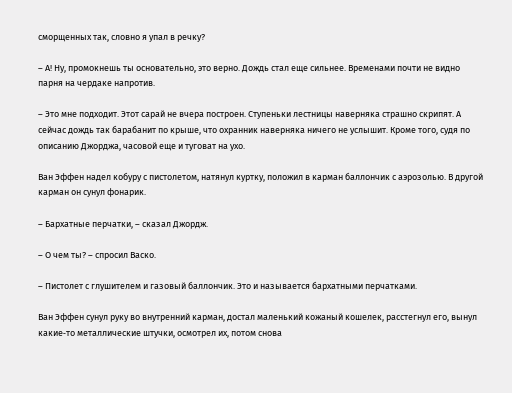сморщенных так, словно я упал в речку?

– А! Ну, промокнешь ты основательно, это верно. Дождь стал еще сильнее. Временами почти не видно парня на чердаке напротив.

– Это мне подходит. Этот сарай не вчера построен. Ступеньки лестницы наверняка страшно скрипят. А сейчас дождь так барабанит по крыше, что охранник наверняка ничего не услышит. Кроме того, судя по описанию Джорджа, часовой еще и туговат на ухо.

Ван Эффен надел кобуру с пистолетом, натянул куртку, положил в карман баллончик с аэрозолью. В другой карман он сунул фонарик.

– Бархатные перчатки, – сказал Джордж.

– О чем ты? – спросил Васко.

– Пистолет с глушителем и газовый баллончик. Это и называется бархатными перчатками.

Ван Эффен сунул руку во внутренний карман, достал маленький кожаный кошелек, расстегнул его, вынул какие‑то металлические штучки, осмотрел их, потом снова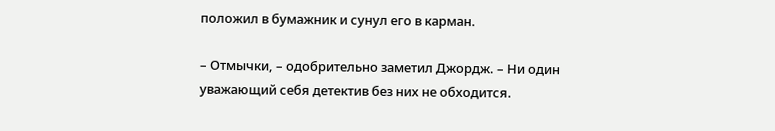положил в бумажник и сунул его в карман.

– Отмычки, – одобрительно заметил Джордж. – Ни один уважающий себя детектив без них не обходится.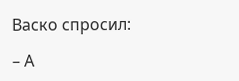Васко спросил:

– А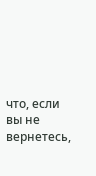что, если вы не вернетесь,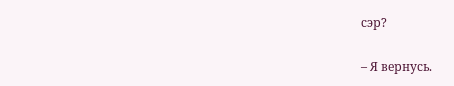сэр?

– Я вернусь.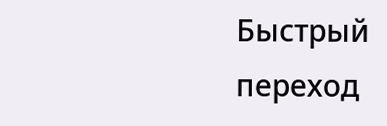Быстрый переход